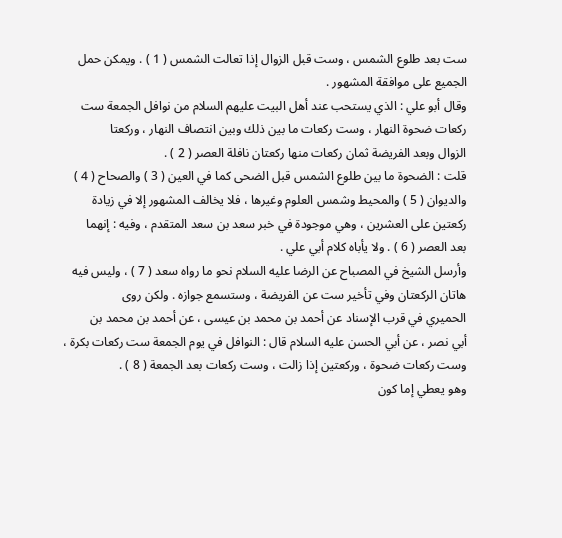ست بعد طلوع الشمس ، وست قبل الزوال إذا تعالت الشمس ( 1 ) . ويمكن حمل
الجميع على موافقة المشهور .
وقال أبو علي : الذي يستحب عند أهل البيت عليهم السلام من نوافل الجمعة ست
ركعات ضحوة النهار ، وست ركعات ما بين ذلك وبين انتصاف النهار ، وركعتا
الزوال وبعد الفريضة ثمان ركعات منها ركعتان نافلة العصر ( 2 ) .
قلت : الضحوة ما بين طلوع الشمس قبل الضحى كما في العين ( 3 ) والصحاح ( 4 )
والديوان ( 5 ) والمحيط وشمس العلوم وغيرها ، فلا يخالف المشهور إلا في زيادة
ركعتين على العشرين ، وهي موجودة في خبر سعد بن سعد المتقدم ، وفيه : إنهما
بعد العصر ( 6 ) . ولا يأباه كلام أبي علي .
وأرسل الشيخ في المصباح عن الرضا عليه السلام نحو ما رواه سعد ( 7 ) ، وليس فيه
هاتان الركعتان وفي تأخير ست عن الفريضة ، وستسمع جوازه . ولكن روى
الحميري في قرب الإسناد عن أحمد بن محمد بن عيسى ، عن أحمد بن محمد بن
أبي نصر ، عن أبي الحسن عليه السلام قال : النوافل في يوم الجمعة ست ركعات بكرة ،
وست ركعات ضحوة ، وركعتين إذا زالت ، وست ركعات بعد الجمعة ( 8 ) .
وهو يعطي إما كون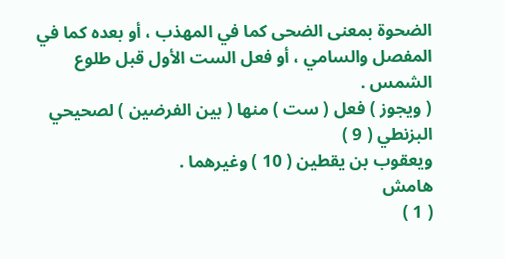الضحوة بمعنى الضحى كما في المهذب ، أو بعده كما في
المفصل والسامي ، أو فعل الست الأول قبل طلوع الشمس .
( ويجوز ) فعل ( ست ) منها ( بين الفرضين ) لصحيحي البزنطي ( 9 )
ويعقوب بن يقطين ( 10 ) وغيرهما .
هامش
( 1 )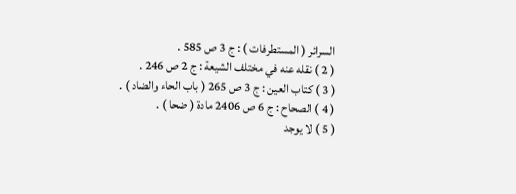السرائر ( المستطرفات ) : ج 3 ص 585 .
( 2 ) نقله عنه في مختلف الشيعة : ج 2 ص 246 .
( 3 ) كتاب العين : ج 3 ص 265 ( باب الحاء والضاد ) .
( 4 ) الصحاح : ج 6 ص 2406 مادة ( ضحا ) .
( 5 ) لا يوجد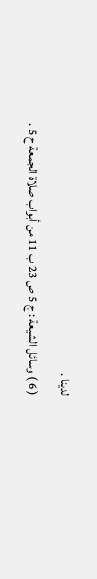لدينا .
( 6 ) وسائل الشيعة : ج 5 ص 23 ب 11 من أبواب صلاة الجمعة ح 5 .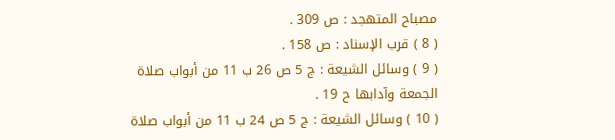مصباح المتهجد : ص 309 .
( 8 ) قرب الإسناد : ص 158 .
( 9 ) وسائل الشيعة : ج 5 ص 26 ب 11 من أبواب صلاة الجمعة وآدابها ح 19 .
( 10 ) وسائل الشيعة : ج 5 ص 24 ب 11 من أبواب صلاة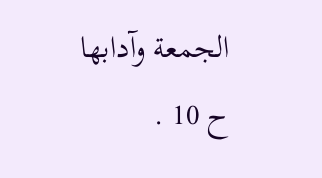الجمعة وآدابها ح 10 .